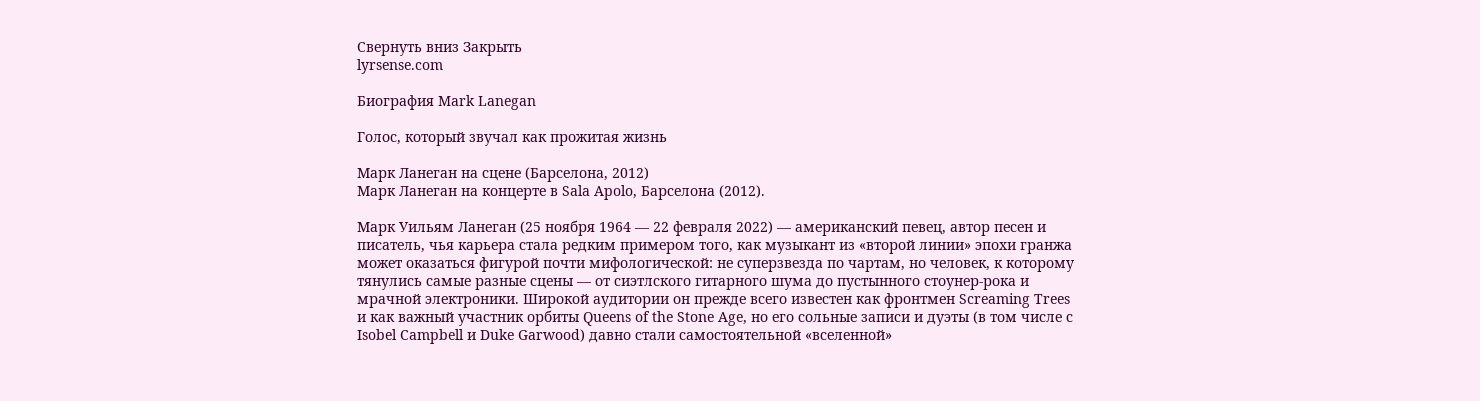Свернуть вниз Закрыть
lyrsense.com

Биография Mark Lanegan

Голос, который звучал как прожитая жизнь

Марк Ланеган на сцене (Барселона, 2012)
Марк Ланеган на концерте в Sala Apolo, Барселона (2012).

Марк Уильям Ланеган (25 ноября 1964 — 22 февраля 2022) — американский певец, автор песен и писатель, чья карьера стала редким примером того, как музыкант из «второй линии» эпохи гранжа может оказаться фигурой почти мифологической: не суперзвезда по чартам, но человек, к которому тянулись самые разные сцены — от сиэтлского гитарного шума до пустынного стоунер-рока и мрачной электроники. Широкой аудитории он прежде всего известен как фронтмен Screaming Trees и как важный участник орбиты Queens of the Stone Age, но его сольные записи и дуэты (в том числе с Isobel Campbell и Duke Garwood) давно стали самостоятельной «вселенной»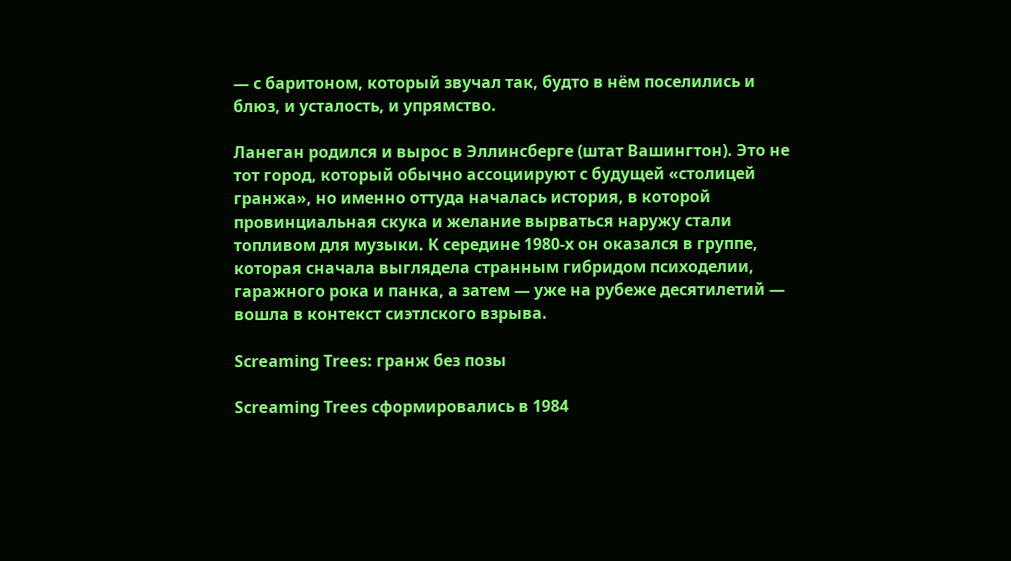— с баритоном, который звучал так, будто в нём поселились и блюз, и усталость, и упрямство.

Ланеган родился и вырос в Эллинсберге (штат Вашингтон). Это не тот город, который обычно ассоциируют с будущей «столицей гранжа», но именно оттуда началась история, в которой провинциальная скука и желание вырваться наружу стали топливом для музыки. К середине 1980-х он оказался в группе, которая сначала выглядела странным гибридом психоделии, гаражного рока и панка, а затем — уже на рубеже десятилетий — вошла в контекст сиэтлского взрыва.

Screaming Trees: гранж без позы

Screaming Trees сформировались в 1984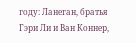году: Ланеган, братья Гэри Ли и Ван Коннер,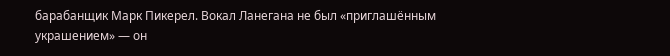барабанщик Марк Пикерел. Вокал Ланегана не был «приглашённым украшением» — он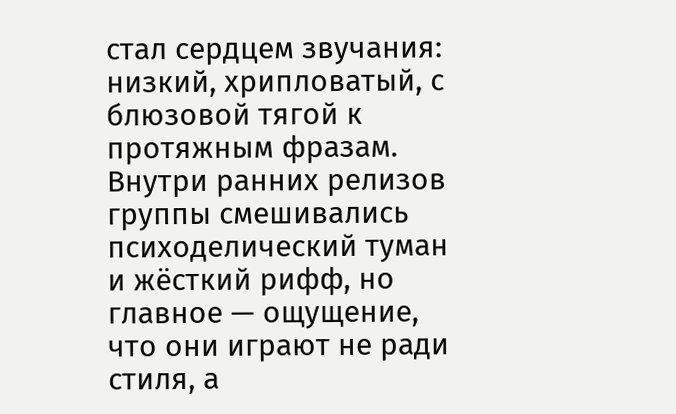стал сердцем звучания: низкий, хрипловатый, с блюзовой тягой к протяжным фразам. Внутри ранних релизов группы смешивались психоделический туман и жёсткий рифф, но главное — ощущение, что они играют не ради стиля, а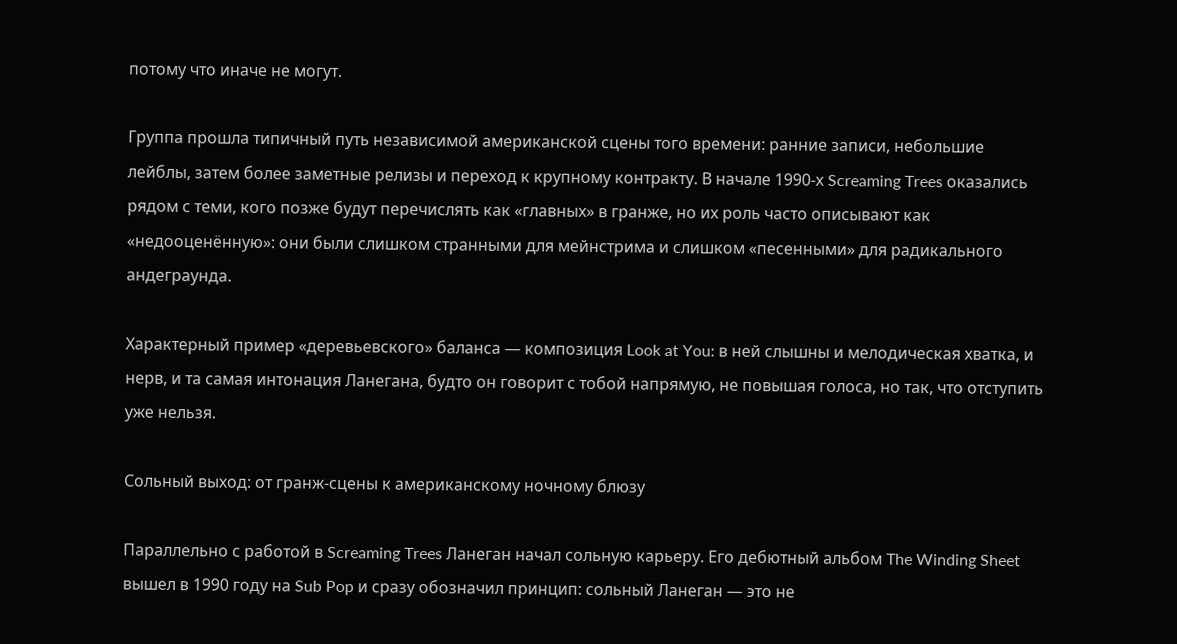потому что иначе не могут.

Группа прошла типичный путь независимой американской сцены того времени: ранние записи, небольшие лейблы, затем более заметные релизы и переход к крупному контракту. В начале 1990-х Screaming Trees оказались рядом с теми, кого позже будут перечислять как «главных» в гранже, но их роль часто описывают как «недооценённую»: они были слишком странными для мейнстрима и слишком «песенными» для радикального андеграунда.

Характерный пример «деревьевского» баланса — композиция Look at You: в ней слышны и мелодическая хватка, и нерв, и та самая интонация Ланегана, будто он говорит с тобой напрямую, не повышая голоса, но так, что отступить уже нельзя.

Сольный выход: от гранж-сцены к американскому ночному блюзу

Параллельно с работой в Screaming Trees Ланеган начал сольную карьеру. Его дебютный альбом The Winding Sheet вышел в 1990 году на Sub Pop и сразу обозначил принцип: сольный Ланеган — это не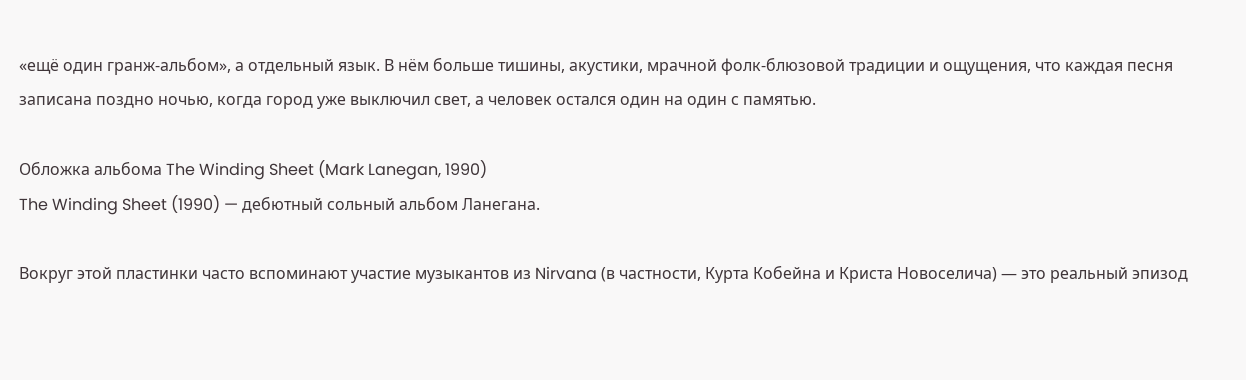«ещё один гранж-альбом», а отдельный язык. В нём больше тишины, акустики, мрачной фолк-блюзовой традиции и ощущения, что каждая песня записана поздно ночью, когда город уже выключил свет, а человек остался один на один с памятью.

Обложка альбома The Winding Sheet (Mark Lanegan, 1990)
The Winding Sheet (1990) — дебютный сольный альбом Ланегана.

Вокруг этой пластинки часто вспоминают участие музыкантов из Nirvana (в частности, Курта Кобейна и Криста Новоселича) — это реальный эпизод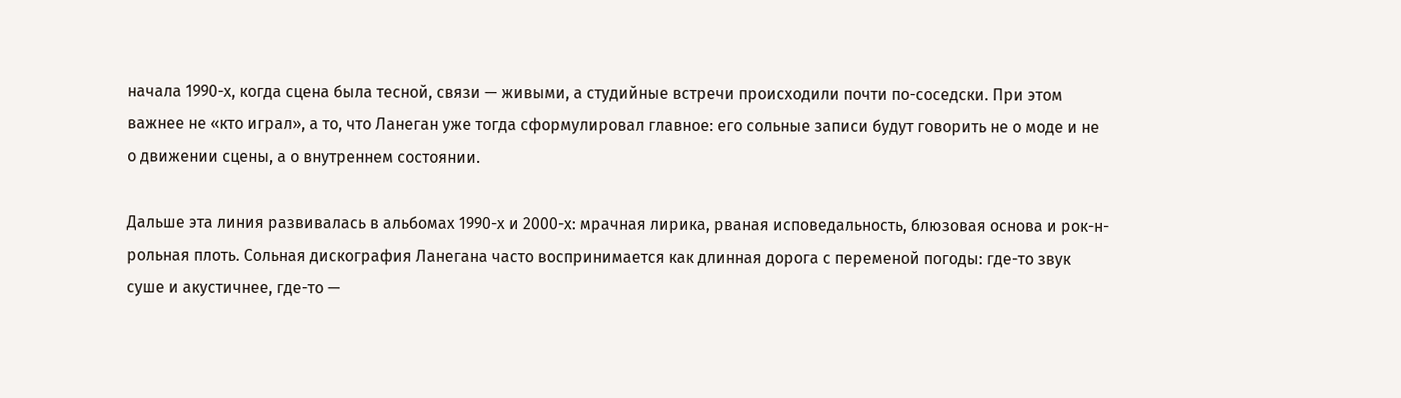начала 1990-х, когда сцена была тесной, связи — живыми, а студийные встречи происходили почти по-соседски. При этом важнее не «кто играл», а то, что Ланеган уже тогда сформулировал главное: его сольные записи будут говорить не о моде и не о движении сцены, а о внутреннем состоянии.

Дальше эта линия развивалась в альбомах 1990-х и 2000-х: мрачная лирика, рваная исповедальность, блюзовая основа и рок-н-рольная плоть. Сольная дискография Ланегана часто воспринимается как длинная дорога с переменой погоды: где-то звук суше и акустичнее, где-то —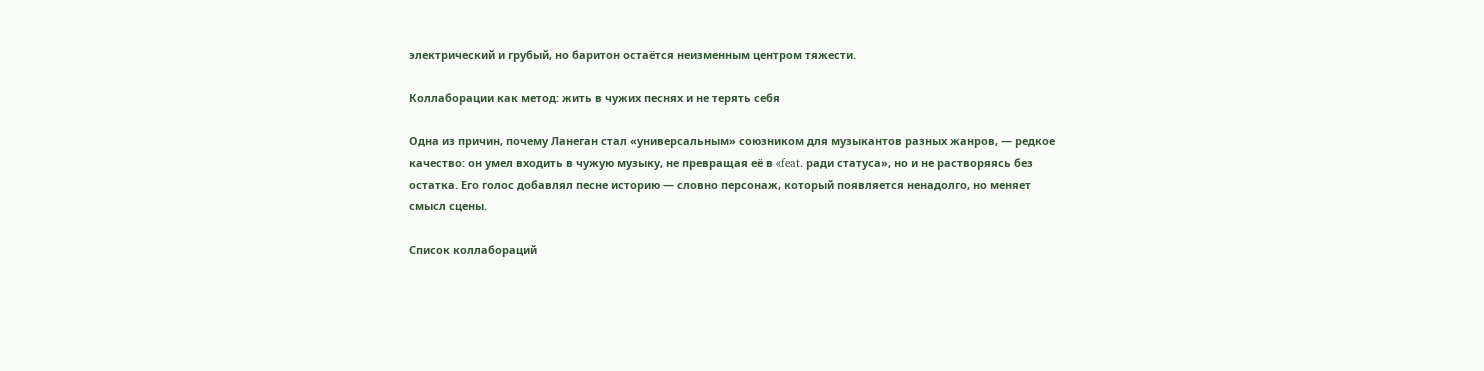электрический и грубый, но баритон остаётся неизменным центром тяжести.

Коллаборации как метод: жить в чужих песнях и не терять себя

Одна из причин, почему Ланеган стал «универсальным» союзником для музыкантов разных жанров, — редкое качество: он умел входить в чужую музыку, не превращая её в «feat. ради статуса», но и не растворяясь без остатка. Его голос добавлял песне историю — словно персонаж, который появляется ненадолго, но меняет смысл сцены.

Список коллабораций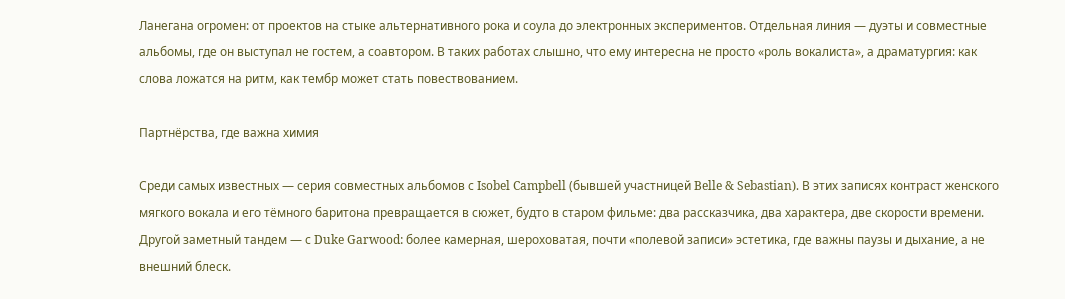Ланегана огромен: от проектов на стыке альтернативного рока и соула до электронных экспериментов. Отдельная линия — дуэты и совместные альбомы, где он выступал не гостем, а соавтором. В таких работах слышно, что ему интересна не просто «роль вокалиста», а драматургия: как слова ложатся на ритм, как тембр может стать повествованием.

Партнёрства, где важна химия

Среди самых известных — серия совместных альбомов с Isobel Campbell (бывшей участницей Belle & Sebastian). В этих записях контраст женского мягкого вокала и его тёмного баритона превращается в сюжет, будто в старом фильме: два рассказчика, два характера, две скорости времени. Другой заметный тандем — с Duke Garwood: более камерная, шероховатая, почти «полевой записи» эстетика, где важны паузы и дыхание, а не внешний блеск.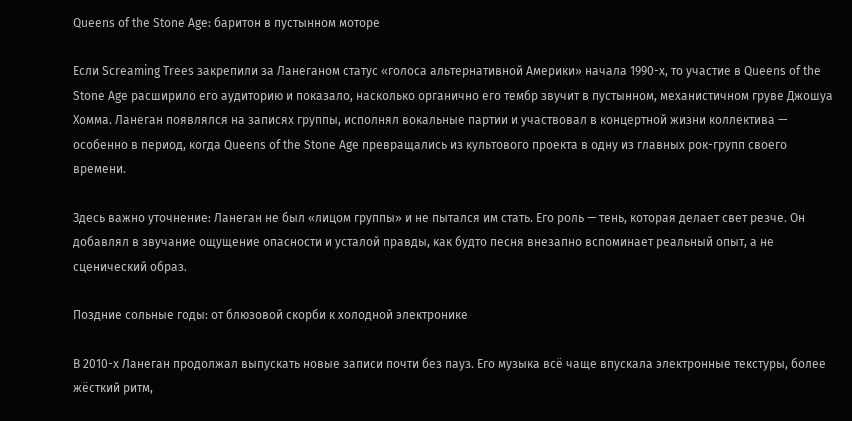Queens of the Stone Age: баритон в пустынном моторе

Если Screaming Trees закрепили за Ланеганом статус «голоса альтернативной Америки» начала 1990-х, то участие в Queens of the Stone Age расширило его аудиторию и показало, насколько органично его тембр звучит в пустынном, механистичном груве Джошуа Хомма. Ланеган появлялся на записях группы, исполнял вокальные партии и участвовал в концертной жизни коллектива — особенно в период, когда Queens of the Stone Age превращались из культового проекта в одну из главных рок-групп своего времени.

Здесь важно уточнение: Ланеган не был «лицом группы» и не пытался им стать. Его роль — тень, которая делает свет резче. Он добавлял в звучание ощущение опасности и усталой правды, как будто песня внезапно вспоминает реальный опыт, а не сценический образ.

Поздние сольные годы: от блюзовой скорби к холодной электронике

В 2010-х Ланеган продолжал выпускать новые записи почти без пауз. Его музыка всё чаще впускала электронные текстуры, более жёсткий ритм,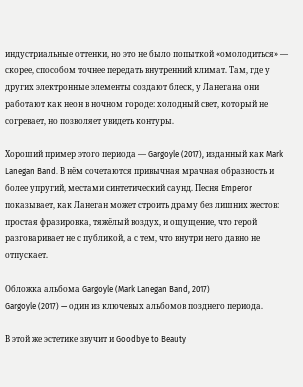индустриальные оттенки, но это не было попыткой «омолодиться» — скорее, способом точнее передать внутренний климат. Там, где у других электронные элементы создают блеск, у Ланегана они работают как неон в ночном городе: холодный свет, который не согревает, но позволяет увидеть контуры.

Хороший пример этого периода — Gargoyle (2017), изданный как Mark Lanegan Band. В нём сочетаются привычная мрачная образность и более упругий, местами синтетический саунд. Песня Emperor показывает, как Ланеган может строить драму без лишних жестов: простая фразировка, тяжёлый воздух, и ощущение, что герой разговаривает не с публикой, а с тем, что внутри него давно не отпускает.

Обложка альбома Gargoyle (Mark Lanegan Band, 2017)
Gargoyle (2017) — один из ключевых альбомов позднего периода.

В этой же эстетике звучит и Goodbye to Beauty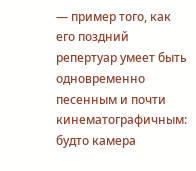— пример того, как его поздний репертуар умеет быть одновременно песенным и почти кинематографичным: будто камера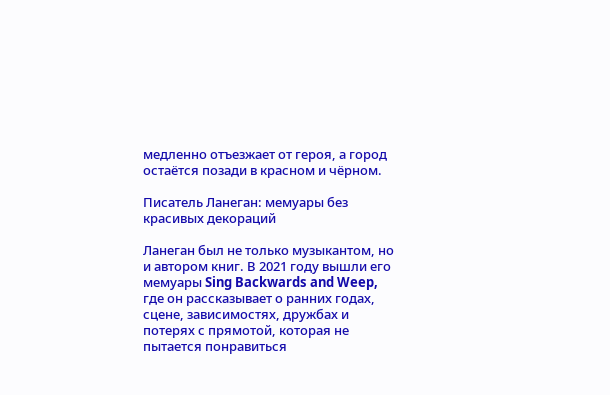медленно отъезжает от героя, а город остаётся позади в красном и чёрном.

Писатель Ланеган: мемуары без красивых декораций

Ланеган был не только музыкантом, но и автором книг. В 2021 году вышли его мемуары Sing Backwards and Weep, где он рассказывает о ранних годах, сцене, зависимостях, дружбах и потерях с прямотой, которая не пытается понравиться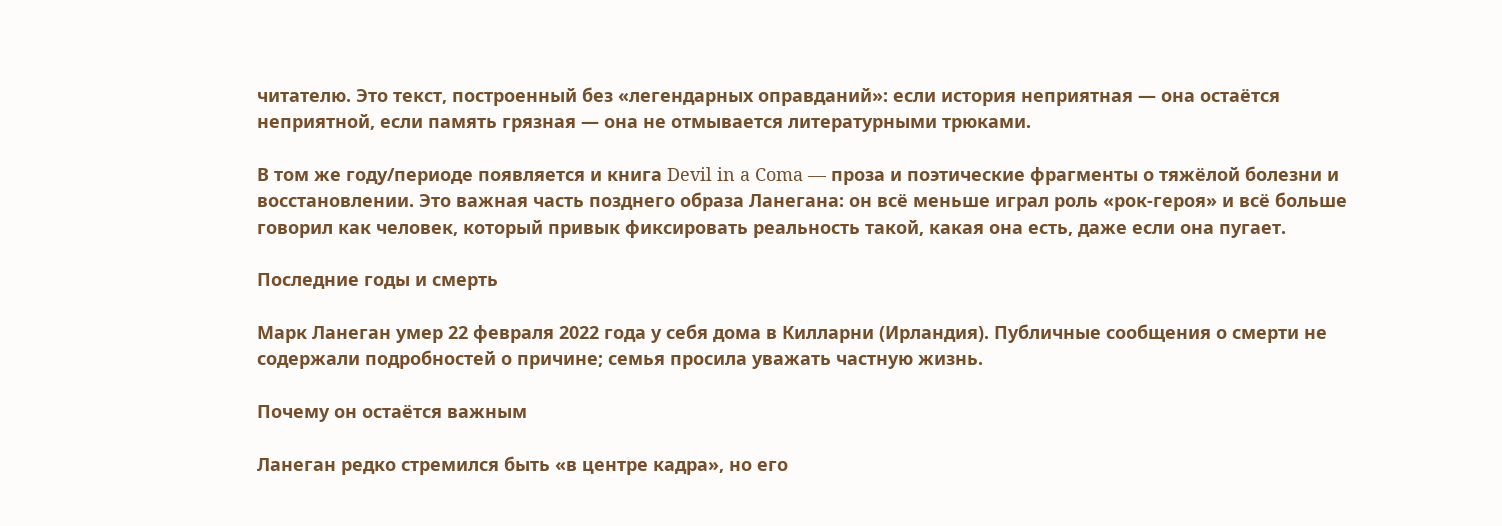читателю. Это текст, построенный без «легендарных оправданий»: если история неприятная — она остаётся неприятной, если память грязная — она не отмывается литературными трюками.

В том же году/периоде появляется и книга Devil in a Coma — проза и поэтические фрагменты о тяжёлой болезни и восстановлении. Это важная часть позднего образа Ланегана: он всё меньше играл роль «рок-героя» и всё больше говорил как человек, который привык фиксировать реальность такой, какая она есть, даже если она пугает.

Последние годы и смерть

Марк Ланеган умер 22 февраля 2022 года у себя дома в Килларни (Ирландия). Публичные сообщения о смерти не содержали подробностей о причине; семья просила уважать частную жизнь.

Почему он остаётся важным

Ланеган редко стремился быть «в центре кадра», но его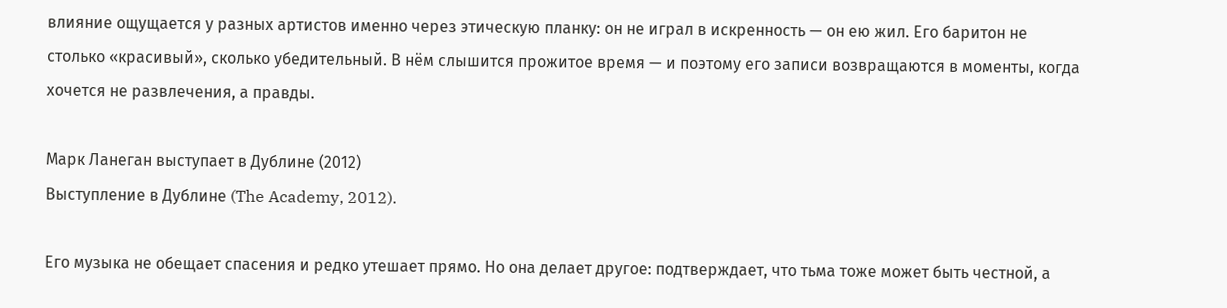влияние ощущается у разных артистов именно через этическую планку: он не играл в искренность — он ею жил. Его баритон не столько «красивый», сколько убедительный. В нём слышится прожитое время — и поэтому его записи возвращаются в моменты, когда хочется не развлечения, а правды.

Марк Ланеган выступает в Дублине (2012)
Выступление в Дублине (The Academy, 2012).

Его музыка не обещает спасения и редко утешает прямо. Но она делает другое: подтверждает, что тьма тоже может быть честной, а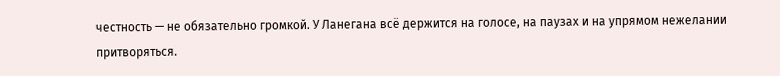честность — не обязательно громкой. У Ланегана всё держится на голосе, на паузах и на упрямом нежелании притворяться.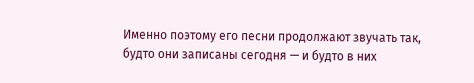Именно поэтому его песни продолжают звучать так, будто они записаны сегодня — и будто в них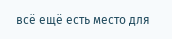всё ещё есть место для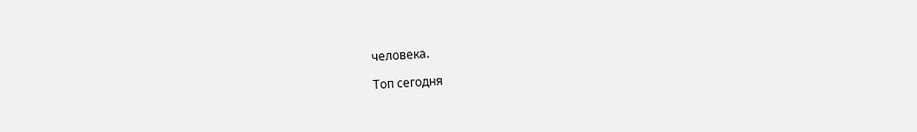человека.

Топ сегодня